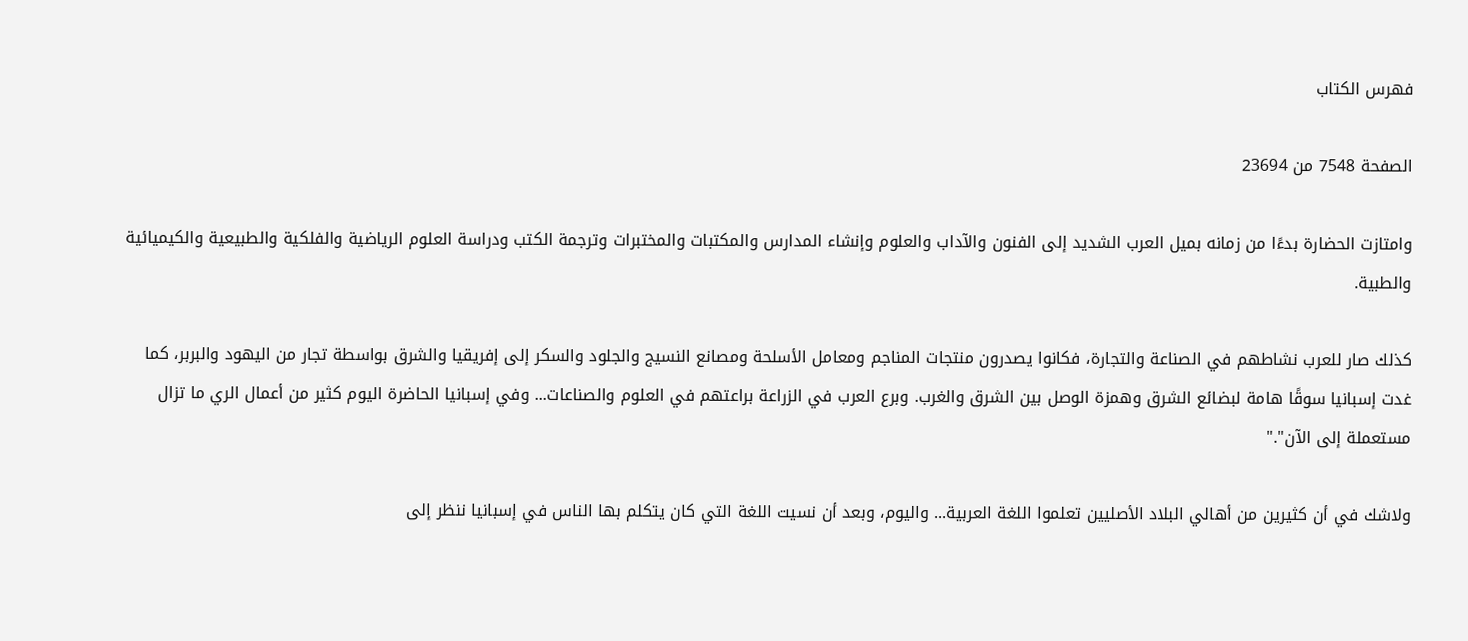فهرس الكتاب

الصفحة 7548 من 23694

وامتازت الحضارة بدءًا من زمانه بميل العرب الشديد إلى الفنون والآداب والعلوم وإنشاء المدارس والمكتبات والمختبرات وترجمة الكتب ودراسة العلوم الرياضية والفلكية والطبيعية والكيميائية والطبية.

كذلك صار للعرب نشاطهم في الصناعة والتجارة، فكانوا يصدرون منتجات المناجم ومعامل الأسلحة ومصانع النسيج والجلود والسكر إلى إفريقيا والشرق بواسطة تجار من اليهود والبربر، كما غدت إسبانيا سوقًا هامة لبضائع الشرق وهمزة الوصل بين الشرق والغرب. وبرع العرب في الزراعة براعتهم في العلوم والصناعات... وفي إسبانيا الحاضرة اليوم كثير من أعمال الري ما تزال مستعملة إلى الآن"."

ولاشك في أن كثيرين من أهالي البلاد الأصليين تعلموا اللغة العربية... واليوم، وبعد أن نسيت اللغة التي كان يتكلم بها الناس في إسبانيا ننظر إلى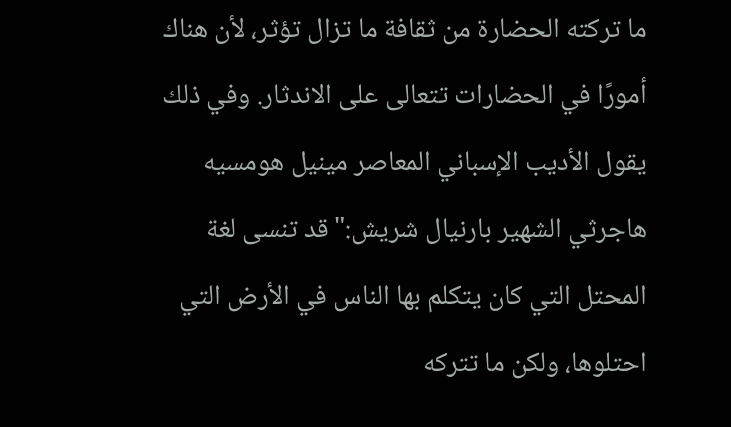ما تركته الحضارة من ثقافة ما تزال تؤثر، لأن هناك أمورًا في الحضارات تتعالى على الاندثار. وفي ذلك يقول الأديب الإسباني المعاصر مينيل هومسيه هاجرثي الشهير بارنيال شريش:"قد تنسى لغة المحتل التي كان يتكلم بها الناس في الأرض التي احتلوها، ولكن ما تتركه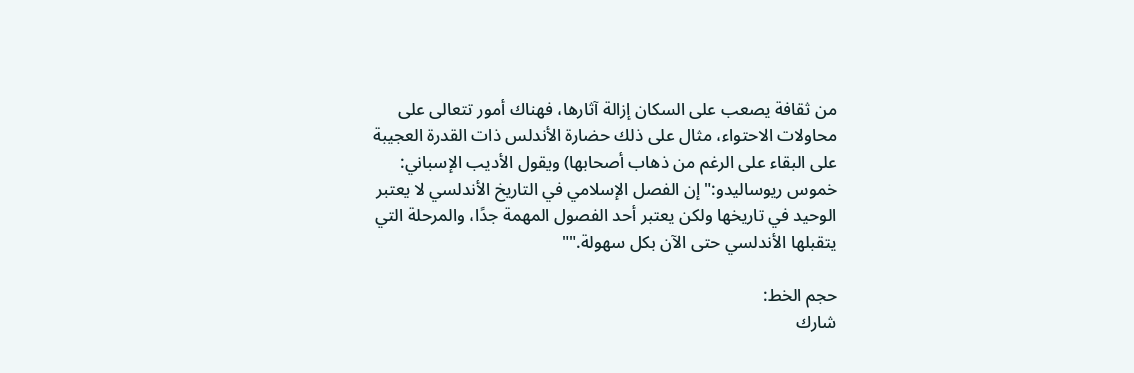من ثقافة يصعب على السكان إزالة آثارها، فهناك أمور تتعالى على محاولات الاحتواء، مثال على ذلك حضارة الأندلس ذات القدرة العجيبة على البقاء على الرغم من ذهاب أصحابها) ويقول الأديب الإسباني: خموس ريوساليدو:"إن الفصل الإسلامي في التاريخ الأندلسي لا يعتبر الوحيد في تاريخها ولكن يعتبر أحد الفصول المهمة جدًا، والمرحلة التي يتقبلها الأندلسي حتى الآن بكل سهولة.""

حجم الخط:
شارك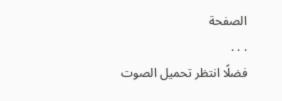الصفحة
. . .
فضلًا انتظر تحميل الصوت